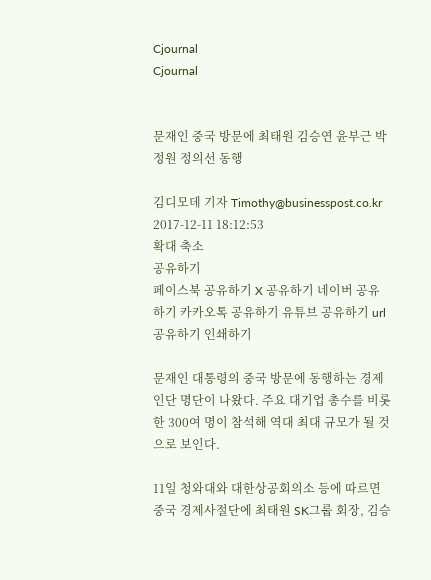Cjournal
Cjournal


문재인 중국 방문에 최태원 김승연 윤부근 박정원 정의선 동행

김디모데 기자 Timothy@businesspost.co.kr 2017-12-11 18:12:53
확대 축소
공유하기
페이스북 공유하기 X 공유하기 네이버 공유하기 카카오톡 공유하기 유튜브 공유하기 url 공유하기 인쇄하기

문재인 대통령의 중국 방문에 동행하는 경제인단 명단이 나왔다. 주요 대기업 총수를 비롯한 300여 명이 참석해 역대 최대 규모가 될 것으로 보인다.

11일 청와대와 대한상공회의소 등에 따르면 중국 경제사절단에 최태원 SK그룹 회장, 김승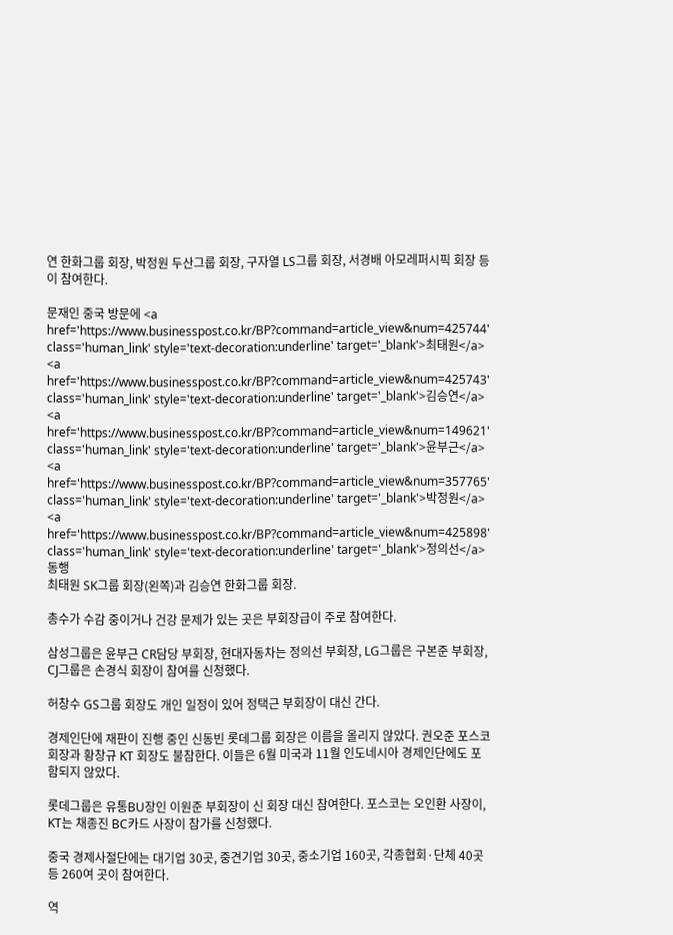연 한화그룹 회장, 박정원 두산그룹 회장, 구자열 LS그룹 회장, 서경배 아모레퍼시픽 회장 등이 참여한다.

문재인 중국 방문에 <a href='https://www.businesspost.co.kr/BP?command=article_view&num=425744' class='human_link' style='text-decoration:underline' target='_blank'>최태원</a> <a href='https://www.businesspost.co.kr/BP?command=article_view&num=425743' class='human_link' style='text-decoration:underline' target='_blank'>김승연</a> <a href='https://www.businesspost.co.kr/BP?command=article_view&num=149621' class='human_link' style='text-decoration:underline' target='_blank'>윤부근</a> <a href='https://www.businesspost.co.kr/BP?command=article_view&num=357765' class='human_link' style='text-decoration:underline' target='_blank'>박정원</a> <a href='https://www.businesspost.co.kr/BP?command=article_view&num=425898' class='human_link' style='text-decoration:underline' target='_blank'>정의선</a> 동행
최태원 SK그룹 회장(왼쪽)과 김승연 한화그룹 회장.

총수가 수감 중이거나 건강 문제가 있는 곳은 부회장급이 주로 참여한다.

삼성그룹은 윤부근 CR담당 부회장, 현대자동차는 정의선 부회장, LG그룹은 구본준 부회장, CJ그룹은 손경식 회장이 참여를 신청했다.

허창수 GS그룹 회장도 개인 일정이 있어 정택근 부회장이 대신 간다.

경제인단에 재판이 진행 중인 신동빈 롯데그룹 회장은 이름을 올리지 않았다. 권오준 포스코 회장과 황창규 KT 회장도 불참한다. 이들은 6월 미국과 11월 인도네시아 경제인단에도 포함되지 않았다.

롯데그룹은 유통BU장인 이원준 부회장이 신 회장 대신 참여한다. 포스코는 오인환 사장이, KT는 채종진 BC카드 사장이 참가를 신청했다.

중국 경제사절단에는 대기업 30곳, 중견기업 30곳, 중소기업 160곳, 각종협회·단체 40곳 등 260여 곳이 참여한다.

역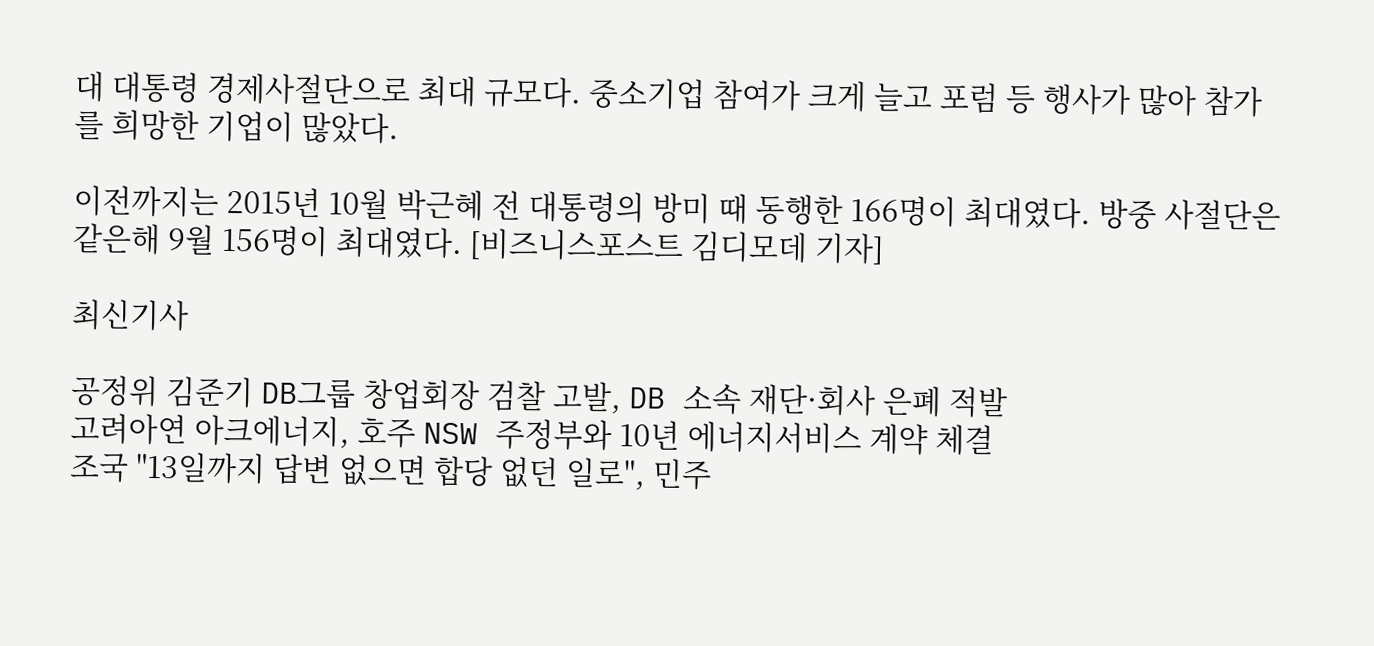대 대통령 경제사절단으로 최대 규모다. 중소기업 참여가 크게 늘고 포럼 등 행사가 많아 참가를 희망한 기업이 많았다.

이전까지는 2015년 10월 박근혜 전 대통령의 방미 때 동행한 166명이 최대였다. 방중 사절단은 같은해 9월 156명이 최대였다. [비즈니스포스트 김디모데 기자]

최신기사

공정위 김준기 DB그룹 창업회장 검찰 고발, DB 소속 재단·회사 은폐 적발
고려아연 아크에너지, 호주 NSW 주정부와 10년 에너지서비스 계약 체결
조국 "13일까지 답변 없으면 합당 없던 일로", 민주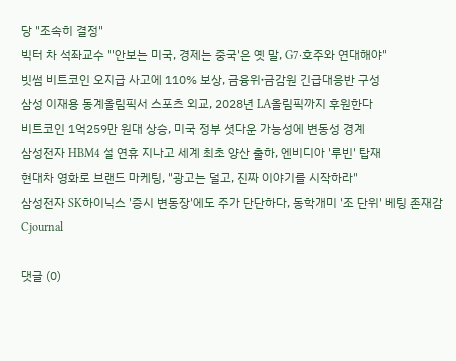당 "조속히 결정"
빅터 차 석좌교수 "'안보는 미국, 경제는 중국'은 옛 말, G7·호주와 연대해야"
빗썸 비트코인 오지급 사고에 110% 보상, 금융위ᐧ금감원 긴급대응반 구성
삼성 이재용 동계올림픽서 스포츠 외교, 2028년 LA올림픽까지 후원한다
비트코인 1억259만 원대 상승, 미국 정부 셧다운 가능성에 변동성 경계
삼성전자 HBM4 설 연휴 지나고 세계 최초 양산 출하, 엔비디아 '루빈' 탑재
현대차 영화로 브랜드 마케팅, "광고는 덜고, 진짜 이야기를 시작하라"
삼성전자 SK하이닉스 '증시 변동장'에도 주가 단단하다, 동학개미 '조 단위' 베팅 존재감
Cjournal

댓글 (0)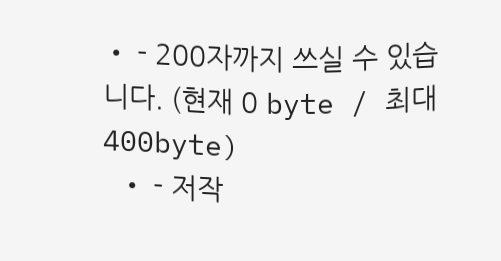• - 200자까지 쓰실 수 있습니다. (현재 0 byte / 최대 400byte)
  • - 저작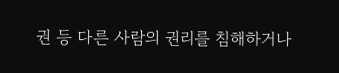권 등 다른 사람의 권리를 침해하거나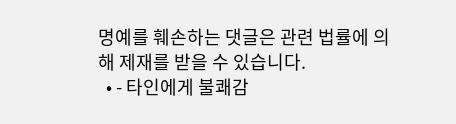명예를 훼손하는 댓글은 관련 법률에 의해 제재를 받을 수 있습니다.
  • - 타인에게 불쾌감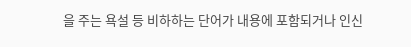을 주는 욕설 등 비하하는 단어가 내용에 포함되거나 인신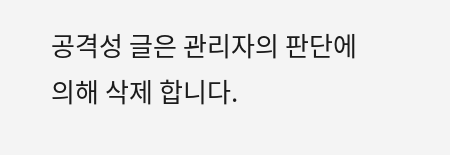공격성 글은 관리자의 판단에 의해 삭제 합니다.